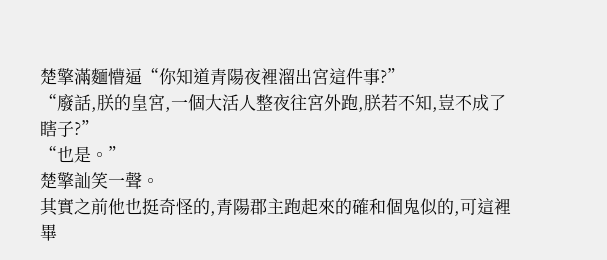楚擎滿麵懵逼“你知道青陽夜裡溜出宮這件事?”
“廢話,朕的皇宮,一個大活人整夜往宮外跑,朕若不知,豈不成了瞎子?”
“也是。”
楚擎訕笑一聲。
其實之前他也挺奇怪的,青陽郡主跑起來的確和個鬼似的,可這裡畢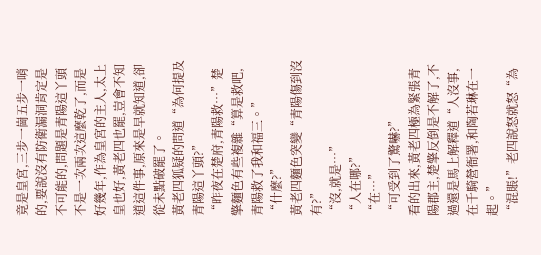竟是皇宮,三步一崗五步一哨的,要說沒有防衛漏洞肯定是不可能的,問題是青陽這丫頭不是一次兩次這麼乾了,而是好幾年,作為皇宮的主人,太上皇也好,黃老四也罷,豈會不知道這件事,原來是早就知道,卻從未點破罷了。
黃老四狐疑的問道“為何提及青陽這丫頭?”
“昨夜在楚府,青陽救…”楚擎麵色有些複雜“算是救吧,青陽救了我和福三。”
“什麼?”
黃老四麵色突變“青陽傷到沒有?”
“沒,就是…”
“人在哪?”
“在…”
“可受到了驚嚇?”
看的出來,黃老四極為緊張青陽郡主,楚擎反倒是不解了,不過還是馬上解釋道“人沒事,在千騎營衙署,和陶若琳在一起。”
“混賬!”老四說怒就怒“為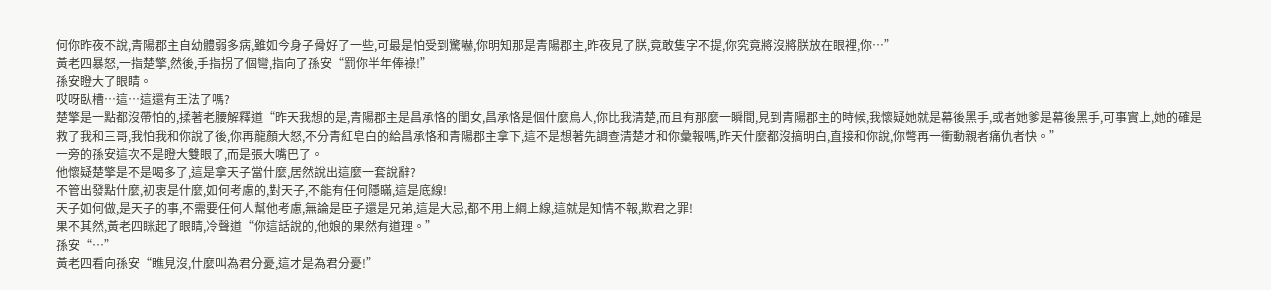何你昨夜不說,青陽郡主自幼體弱多病,雖如今身子骨好了一些,可最是怕受到驚嚇,你明知那是青陽郡主,昨夜見了朕,竟敢隻字不提,你究竟將沒將朕放在眼裡,你…”
黃老四暴怒,一指楚擎,然後,手指拐了個彎,指向了孫安“罰你半年俸祿!”
孫安瞪大了眼睛。
哎呀臥槽…這…這還有王法了嗎?
楚擎是一點都沒帶怕的,揉著老腰解釋道“昨天我想的是,青陽郡主是昌承恪的閨女,昌承恪是個什麼鳥人,你比我清楚,而且有那麼一瞬間,見到青陽郡主的時候,我懷疑她就是幕後黑手,或者她爹是幕後黑手,可事實上,她的確是救了我和三哥,我怕我和你說了後,你再龍顏大怒,不分青紅皂白的給昌承恪和青陽郡主拿下,這不是想著先調查清楚才和你彙報嗎,昨天什麼都沒搞明白,直接和你說,你彆再一衝動親者痛仇者快。”
一旁的孫安這次不是瞪大雙眼了,而是張大嘴巴了。
他懷疑楚擎是不是喝多了,這是拿天子當什麼,居然說出這麼一套說辭?
不管出發點什麼,初衷是什麼,如何考慮的,對天子,不能有任何隱瞞,這是底線!
天子如何做,是天子的事,不需要任何人幫他考慮,無論是臣子還是兄弟,這是大忌,都不用上綱上線,這就是知情不報,欺君之罪!
果不其然,黃老四眯起了眼睛,冷聲道“你這話說的,他娘的果然有道理。”
孫安“…”
黃老四看向孫安“瞧見沒,什麼叫為君分憂,這才是為君分憂!”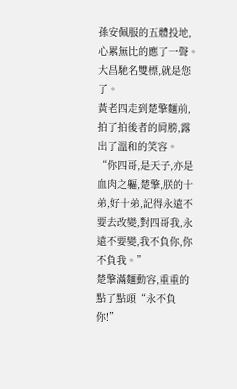孫安佩服的五體投地,心累無比的應了一聲。
大昌馳名雙標,就是您了。
黃老四走到楚擎麵前,拍了拍後者的肩膀,露出了溫和的笑容。
“你四哥,是天子,亦是血肉之軀,楚擎,朕的十弟,好十弟,記得永遠不要去改變,對四哥我,永遠不要變,我不負你,你不負我。”
楚擎滿麵動容,重重的點了點頭“永不負你!”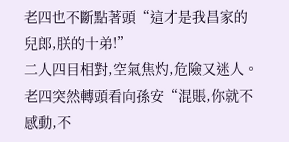老四也不斷點著頭“這才是我昌家的兒郎,朕的十弟!”
二人四目相對,空氣焦灼,危險又迷人。
老四突然轉頭看向孫安“混賬,你就不感動,不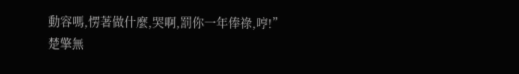動容嗎,愣著做什麼,哭啊,罰你一年俸祿,哼!”
楚擎無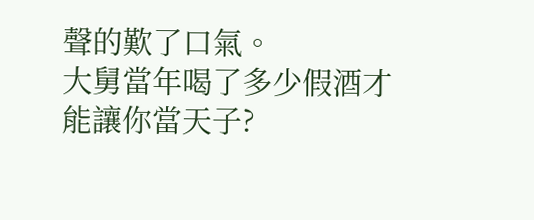聲的歎了口氣。
大舅當年喝了多少假酒才能讓你當天子?